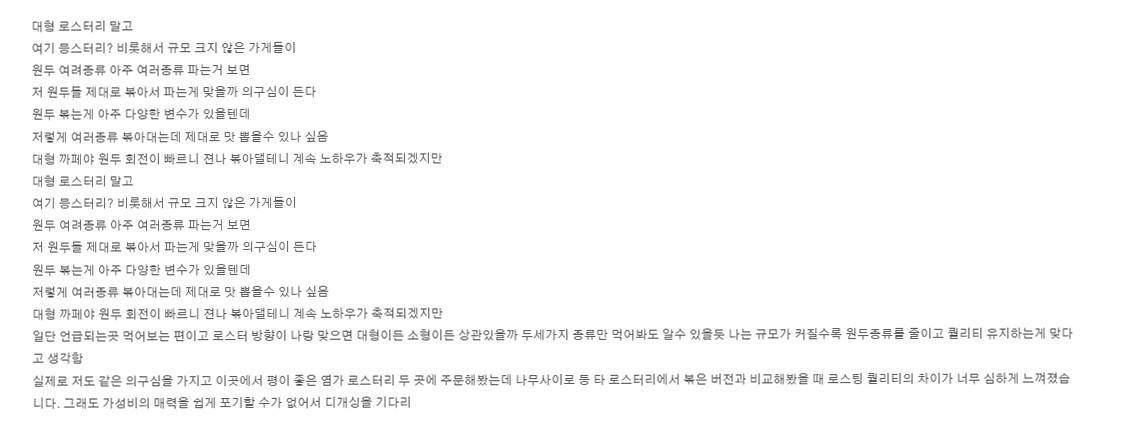대형 로스터리 말고
여기 믕스터리? 비롯해서 규모 크지 않은 가게들이
원두 여려종류 아주 여러종류 파는거 보면
저 원두들 제대로 볶아서 파는게 맞을까 의구심이 든다
원두 볶는게 아주 다양한 변수가 있을텐데
저렇게 여러종류 볶아대는데 제대로 맛 뽑을수 있나 싶음
대형 까페야 원두 회전이 빠르니 젼나 볶아댈테니 계속 노하우가 축적되겠지만
대형 로스터리 말고
여기 믕스터리? 비롯해서 규모 크지 않은 가게들이
원두 여려종류 아주 여러종류 파는거 보면
저 원두들 제대로 볶아서 파는게 맞을까 의구심이 든다
원두 볶는게 아주 다양한 변수가 있을텐데
저렇게 여러종류 볶아대는데 제대로 맛 뽑을수 있나 싶음
대형 까페야 원두 회전이 빠르니 젼나 볶아댈테니 계속 노하우가 축적되겠지만
일단 언급되는곳 먹어보는 편이고 로스터 방향이 나랑 맞으면 대형이든 소형이든 상관있을까 두세가지 종류만 먹어봐도 알수 있을듯 나는 규모가 커질수록 원두종류를 줄이고 퀄리티 유지하는게 맞다고 생각함
실제로 저도 같은 의구심을 가지고 이곳에서 평이 좋은 염가 로스터리 두 곳에 주문해봤는데 나무사이로 등 타 로스터리에서 볶은 버전과 비교해봤을 때 로스팅 퀄리티의 차이가 너무 심하게 느껴졌습니다. 그래도 가성비의 매력을 쉽게 포기할 수가 없어서 디개싱을 기다리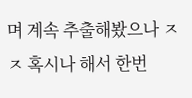며 계속 추출해봤으나 ㅈㅈ 혹시나 해서 한번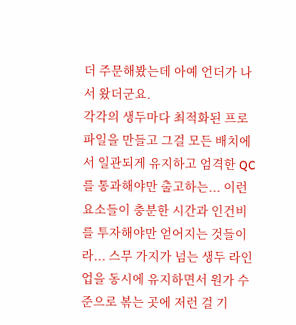더 주문해봤는데 아예 언더가 나서 왔더군요.
각각의 생두마다 최적화된 프로파일을 만들고 그걸 모든 배치에서 일관되게 유지하고 엄격한 QC를 통과해야만 출고하는... 이런 요소들이 충분한 시간과 인건비를 투자해야만 얻어지는 것들이라... 스무 가지가 넘는 생두 라인업을 동시에 유지하면서 원가 수준으로 볶는 곳에 저런 걸 기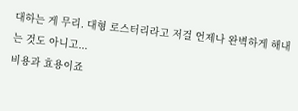대하는 게 무리. 대형 로스터리라고 저걸 언제나 완벽하게 해내는 것도 아니고...
비용과 효용이죠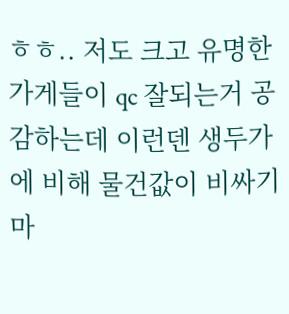ㅎㅎ.. 저도 크고 유명한 가게들이 qc 잘되는거 공감하는데 이런덴 생두가에 비해 물건값이 비싸기 마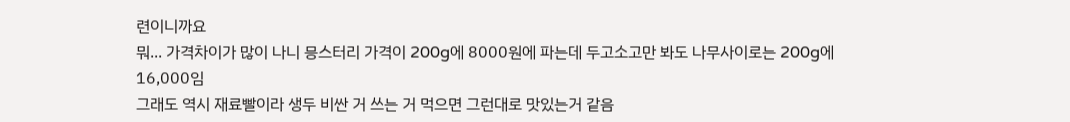련이니까요
뭐... 가격차이가 많이 나니 믕스터리 가격이 200g에 8000원에 파는데 두고소고만 봐도 나무사이로는 200g에 16,000임
그래도 역시 재료빨이라 생두 비싼 거 쓰는 거 먹으면 그런대로 맛있는거 같음